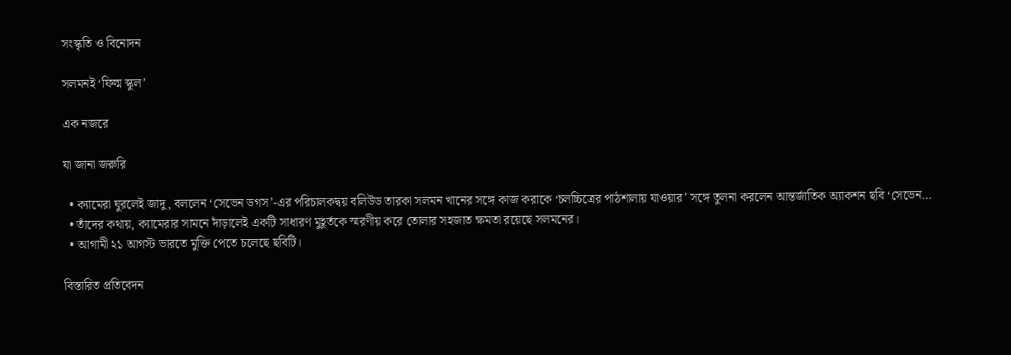সংস্কৃতি ও বিনোদন

সলমনই ‘ফিল্ম স্কুল’

এক নজরে

যা জানা জরুরি

  • ক্যামেরা ঘুরলেই জাদু, বললেন ‘সেভেন ডগস’-এর পরিচালকদ্বয় বলিউড তারকা সলমন খানের সঙ্গে কাজ করাকে ‘চলচ্চিত্রের পাঠশালায় যাওয়ার’ সঙ্গে তুলনা করলেন আন্তর্জাতিক অ্যাকশন ছবি ‘সেভেন…
  • তাঁদের কথায়, ক্যামেরার সামনে দাঁড়ালেই একটি সাধারণ মুহূর্তকে স্মরণীয় করে তোলার সহজাত ক্ষমতা রয়েছে সলমনের।
  • আগামী ২১ আগস্ট ভারতে মুক্তি পেতে চলেছে ছবিটি।

বিস্তারিত প্রতিবেদন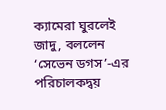ক্যামেরা ঘুরলেই জাদু, বললেন ‘সেভেন ডগস’-এর পরিচালকদ্বয়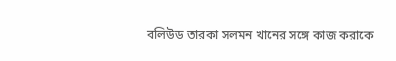বলিউড তারকা সলমন খানের সঙ্গে কাজ করাকে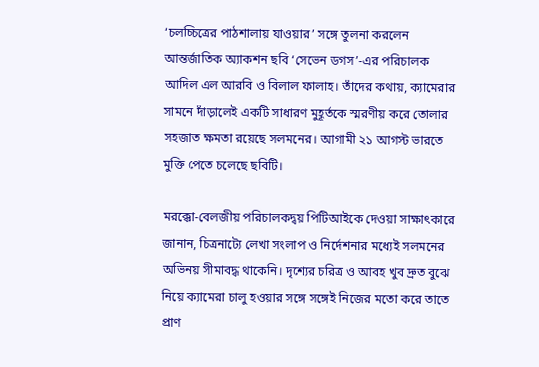‘চলচ্চিত্রের পাঠশালায় যাওয়ার’ সঙ্গে তুলনা করলেন আন্তর্জাতিক অ্যাকশন ছবি ‘সেভেন ডগস’-এর পরিচালক আদিল এল আরবি ও বিলাল ফালাহ। তাঁদের কথায়, ক্যামেরার সামনে দাঁড়ালেই একটি সাধারণ মুহূর্তকে স্মরণীয় করে তোলার সহজাত ক্ষমতা রয়েছে সলমনের। আগামী ২১ আগস্ট ভারতে মুক্তি পেতে চলেছে ছবিটি।

মরক্কো-বেলজীয় পরিচালকদ্বয় পিটিআইকে দেওয়া সাক্ষাৎকারে জানান, চিত্রনাট্যে লেখা সংলাপ ও নির্দেশনার মধ্যেই সলমনের অভিনয় সীমাবদ্ধ থাকেনি। দৃশ্যের চরিত্র ও আবহ খুব দ্রুত বুঝে নিয়ে ক্যামেরা চালু হওয়ার সঙ্গে সঙ্গেই নিজের মতো করে তাতে প্রাণ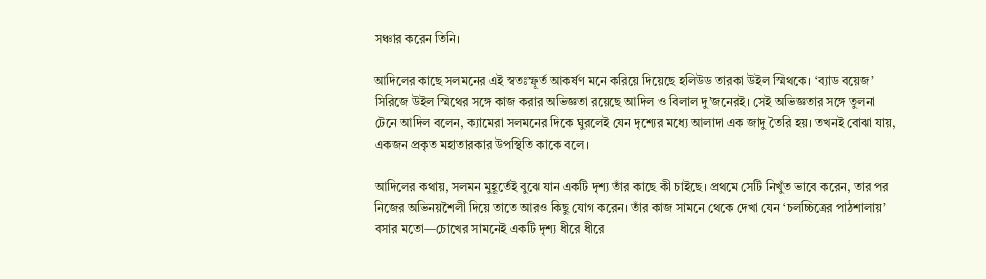সঞ্চার করেন তিনি।

আদিলের কাছে সলমনের এই স্বতঃস্ফূর্ত আকর্ষণ মনে করিয়ে দিয়েছে হলিউড তারকা উইল স্মিথকে। ‘ব্যাড বয়েজ’ সিরিজে উইল স্মিথের সঙ্গে কাজ করার অভিজ্ঞতা রয়েছে আদিল ও বিলাল দু’জনেরই। সেই অভিজ্ঞতার সঙ্গে তুলনা টেনে আদিল বলেন, ক্যামেরা সলমনের দিকে ঘুরলেই যেন দৃশ্যের মধ্যে আলাদা এক জাদু তৈরি হয়। তখনই বোঝা যায়, একজন প্রকৃত মহাতারকার উপস্থিতি কাকে বলে।

আদিলের কথায়, সলমন মুহূর্তেই বুঝে যান একটি দৃশ্য তাঁর কাছে কী চাইছে। প্রথমে সেটি নিখুঁত ভাবে করেন, তার পর নিজের অভিনয়শৈলী দিয়ে তাতে আরও কিছু যোগ করেন। তাঁর কাজ সামনে থেকে দেখা যেন ‘চলচ্চিত্রের পাঠশালায়’ বসার মতো—চোখের সামনেই একটি দৃশ্য ধীরে ধীরে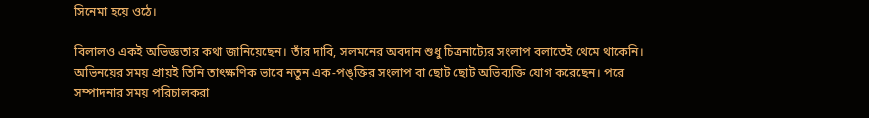সিনেমা হয়ে ওঠে।

বিলালও একই অভিজ্ঞতার কথা জানিয়েছেন। তাঁর দাবি, সলমনের অবদান শুধু চিত্রনাট্যের সংলাপ বলাতেই থেমে থাকেনি। অভিনয়ের সময় প্রায়ই তিনি তাৎক্ষণিক ভাবে নতুন এক-পঙ্‌ক্তির সংলাপ বা ছোট ছোট অভিব্যক্তি যোগ করেছেন। পরে সম্পাদনার সময় পরিচালকরা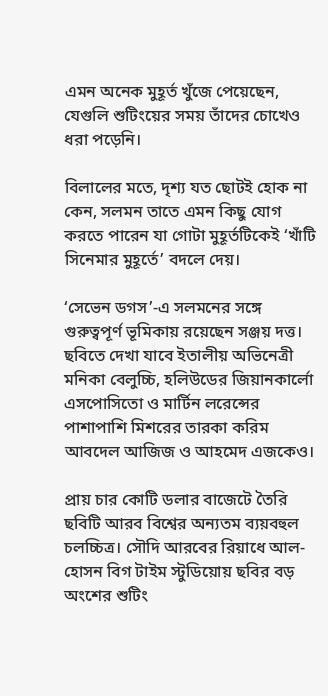এমন অনেক মুহূর্ত খুঁজে পেয়েছেন, যেগুলি শুটিংয়ের সময় তাঁদের চোখেও ধরা পড়েনি।

বিলালের মতে, দৃশ্য যত ছোটই হোক না কেন, সলমন তাতে এমন কিছু যোগ করতে পারেন যা গোটা মুহূর্তটিকেই ‘খাঁটি সিনেমার মুহূর্তে’ বদলে দেয়।

‘সেভেন ডগস’-এ সলমনের সঙ্গে গুরুত্বপূর্ণ ভূমিকায় রয়েছেন সঞ্জয় দত্ত। ছবিতে দেখা যাবে ইতালীয় অভিনেত্রী মনিকা বেলুচ্চি, হলিউডের জিয়ানকার্লো এসপোসিতো ও মার্টিন লরেন্সের পাশাপাশি মিশরের তারকা করিম আবদেল আজিজ ও আহমেদ এজকেও।

প্রায় চার কোটি ডলার বাজেটে তৈরি ছবিটি আরব বিশ্বের অন্যতম ব্যয়বহুল চলচ্চিত্র। সৌদি আরবের রিয়াধে আল-হোসন বিগ টাইম স্টুডিয়োয় ছবির বড় অংশের শুটিং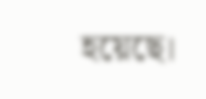হয়েছে।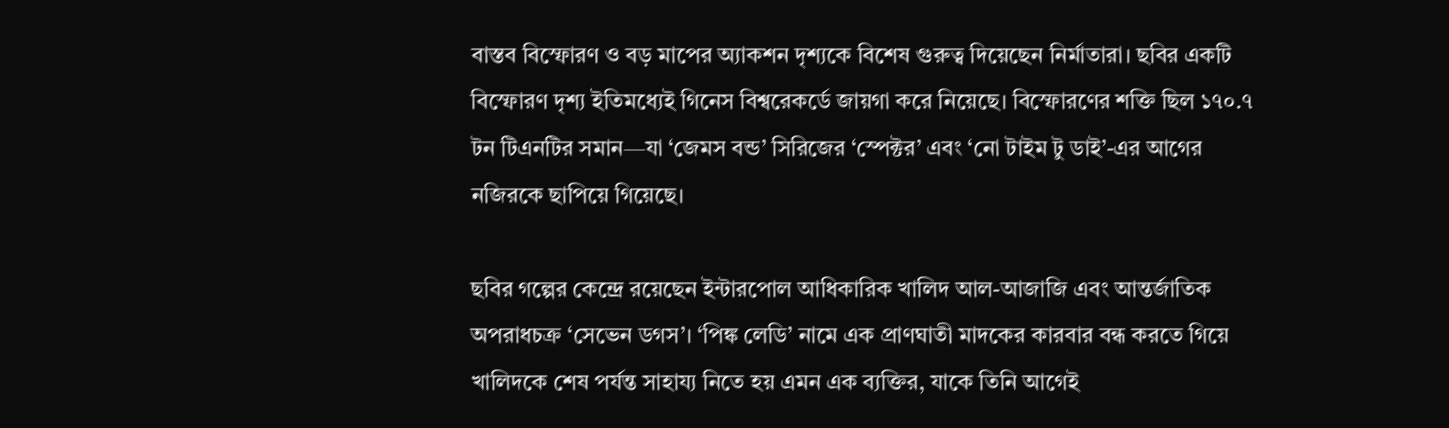বাস্তব বিস্ফোরণ ও বড় মাপের অ্যাকশন দৃশ্যকে বিশেষ গুরুত্ব দিয়েছেন নির্মাতারা। ছবির একটি বিস্ফোরণ দৃশ্য ইতিমধ্যেই গিনেস বিশ্বরেকর্ডে জায়গা করে নিয়েছে। বিস্ফোরণের শক্তি ছিল ১৭০.৭ টন টিএনটির সমান—যা ‘জেমস বন্ড’ সিরিজের ‘স্পেক্টর’ এবং ‘নো টাইম টু ডাই’-এর আগের নজিরকে ছাপিয়ে গিয়েছে।

ছবির গল্পের কেন্দ্রে রয়েছেন ইন্টারপোল আধিকারিক খালিদ আল-আজাজি এবং আন্তর্জাতিক অপরাধচক্র ‘সেভেন ডগস’। ‘পিঙ্ক লেডি’ নামে এক প্রাণঘাতী মাদকের কারবার বন্ধ করতে গিয়ে খালিদকে শেষ পর্যন্ত সাহায্য নিতে হয় এমন এক ব্যক্তির, যাকে তিনি আগেই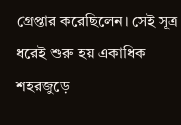গ্রেপ্তার করেছিলেন। সেই সূত্র ধরেই শুরু হয় একাধিক শহরজুড়ে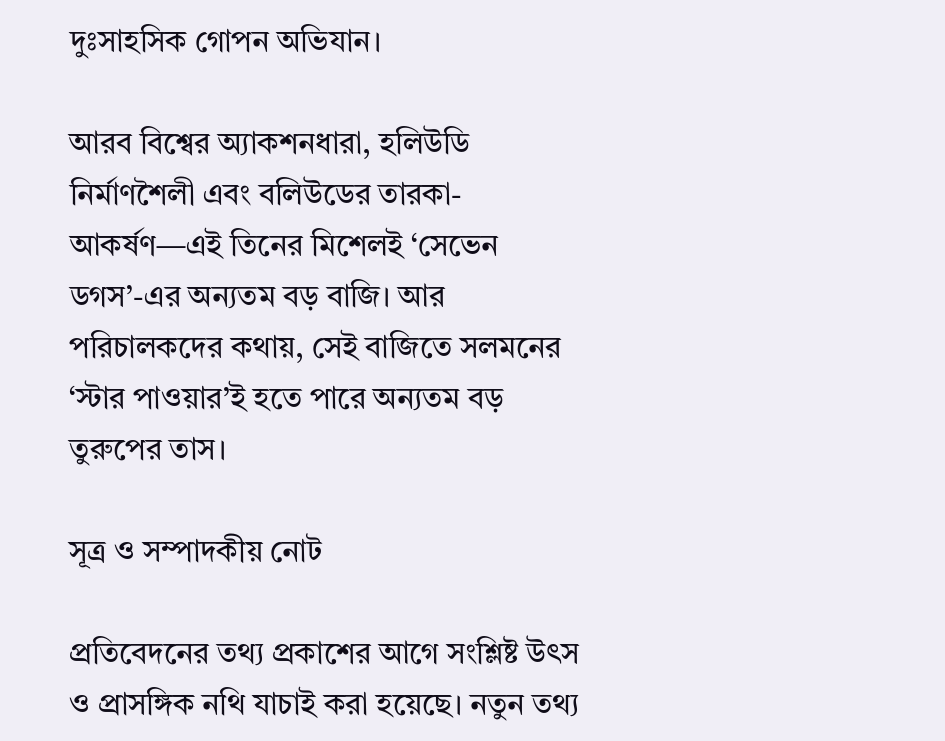দুঃসাহসিক গোপন অভিযান।

আরব বিশ্বের অ্যাকশনধারা, হলিউডি নির্মাণশৈলী এবং বলিউডের তারকা-আকর্ষণ—এই তিনের মিশেলই ‘সেভেন ডগস’-এর অন্যতম বড় বাজি। আর পরিচালকদের কথায়, সেই বাজিতে সলমনের ‘স্টার পাওয়ার’ই হতে পারে অন্যতম বড় তুরুপের তাস।

সূত্র ও সম্পাদকীয় নোট

প্রতিবেদনের তথ্য প্রকাশের আগে সংশ্লিষ্ট উৎস ও প্রাসঙ্গিক নথি যাচাই করা হয়েছে। নতুন তথ্য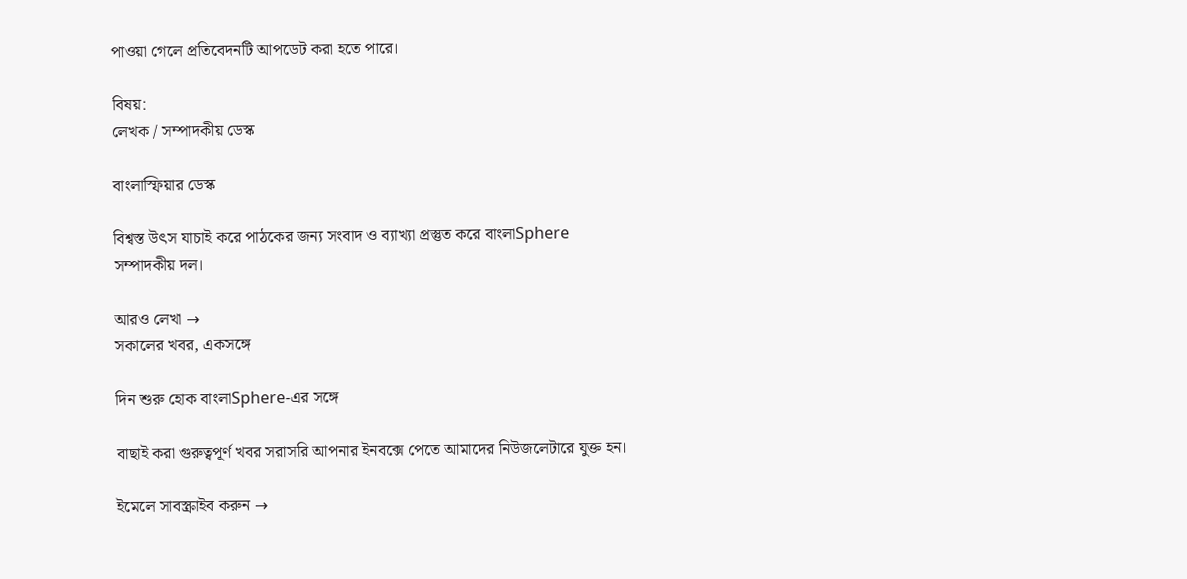পাওয়া গেলে প্রতিবেদনটি আপডেট করা হতে পারে।

বিষয়:
লেখক / সম্পাদকীয় ডেস্ক

বাংলাস্ফিয়ার ডেস্ক

বিশ্বস্ত উৎস যাচাই করে পাঠকের জন্য সংবাদ ও ব্যাখ্যা প্রস্তুত করে বাংলাSphere সম্পাদকীয় দল।

আরও লেখা →
সকালের খবর, একসঙ্গে

দিন শুরু হোক বাংলাSphere-এর সঙ্গে

বাছাই করা গুরুত্বপূর্ণ খবর সরাসরি আপনার ইনবক্সে পেতে আমাদের নিউজলেটারে যুক্ত হন।

ইমেলে সাবস্ক্রাইব করুন →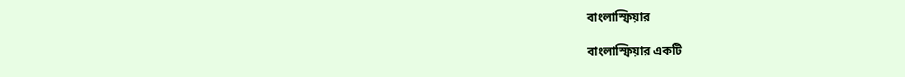বাংলাস্ফিয়ার

বাংলাস্ফিয়ার একটি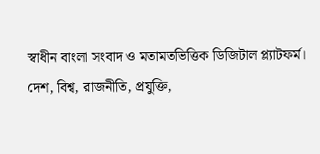স্বাধীন বাংলা সংবাদ ও মতামতভিত্তিক ডিজিটাল প্ল্যাটফর্ম। দেশ, বিশ্ব, রাজনীতি, প্রযুক্তি,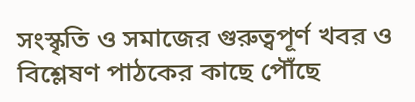সংস্কৃতি ও সমাজের গুরুত্বপূর্ণ খবর ও বিশ্লেষণ পাঠকের কাছে পৌঁছে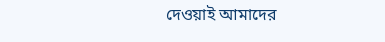দেওয়াই আমাদের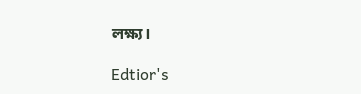লক্ষ্য।

Edtior's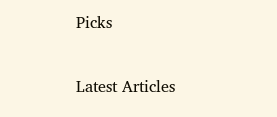Picks

Latest Articles